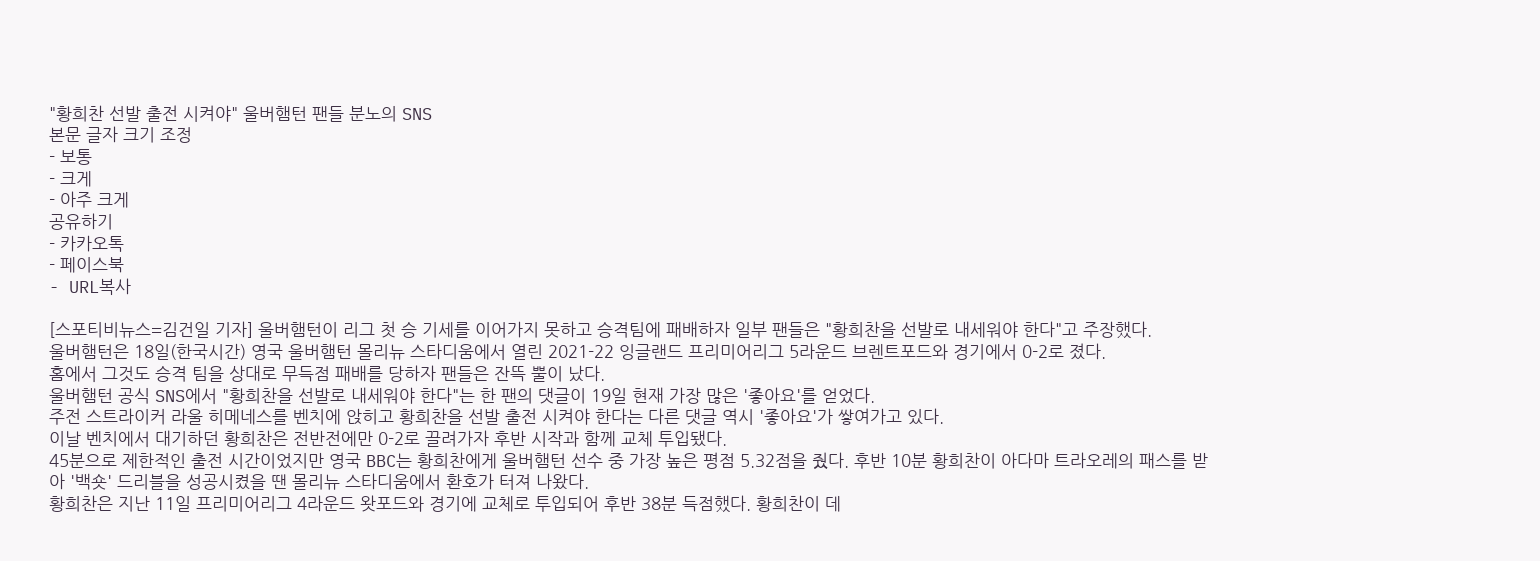"황희찬 선발 출전 시켜야" 울버햄턴 팬들 분노의 SNS
본문 글자 크기 조정
- 보통
- 크게
- 아주 크게
공유하기
- 카카오톡
- 페이스북
- URL복사

[스포티비뉴스=김건일 기자] 울버햄턴이 리그 첫 승 기세를 이어가지 못하고 승격팀에 패배하자 일부 팬들은 "황희찬을 선발로 내세워야 한다"고 주장했다.
울버햄턴은 18일(한국시간) 영국 울버햄턴 몰리뉴 스타디움에서 열린 2021-22 잉글랜드 프리미어리그 5라운드 브렌트포드와 경기에서 0-2로 졌다.
홈에서 그것도 승격 팀을 상대로 무득점 패배를 당하자 팬들은 잔뜩 뿔이 났다.
울버햄턴 공식 SNS에서 "황희찬을 선발로 내세워야 한다"는 한 팬의 댓글이 19일 현재 가장 많은 '좋아요'를 얻었다.
주전 스트라이커 라울 히메네스를 벤치에 앉히고 황희찬을 선발 출전 시켜야 한다는 다른 댓글 역시 '좋아요'가 쌓여가고 있다.
이날 벤치에서 대기하던 황희찬은 전반전에만 0-2로 끌려가자 후반 시작과 함께 교체 투입됐다.
45분으로 제한적인 출전 시간이었지만 영국 BBC는 황희찬에게 울버햄턴 선수 중 가장 높은 평점 5.32점을 줬다. 후반 10분 황희찬이 아다마 트라오레의 패스를 받아 '백숏' 드리블을 성공시켰을 땐 몰리뉴 스타디움에서 환호가 터져 나왔다.
황희찬은 지난 11일 프리미어리그 4라운드 왓포드와 경기에 교체로 투입되어 후반 38분 득점했다. 황희찬이 데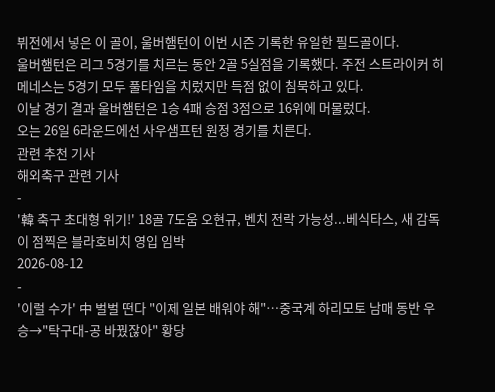뷔전에서 넣은 이 골이, 울버햄턴이 이번 시즌 기록한 유일한 필드골이다.
울버햄턴은 리그 5경기를 치르는 동안 2골 5실점을 기록했다. 주전 스트라이커 히메네스는 5경기 모두 풀타임을 치렀지만 득점 없이 침묵하고 있다.
이날 경기 결과 울버햄턴은 1승 4패 승점 3점으로 16위에 머물렀다.
오는 26일 6라운드에선 사우샘프턴 원정 경기를 치른다.
관련 추천 기사
해외축구 관련 기사
-
'韓 축구 초대형 위기!' 18골 7도움 오현규, 벤치 전락 가능성...베식타스, 새 감독이 점찍은 블라호비치 영입 임박
2026-08-12
-
'이럴 수가' 中 벌벌 떤다 "이제 일본 배워야 해"…중국계 하리모토 남매 동반 우승→"탁구대-공 바꿨잖아" 황당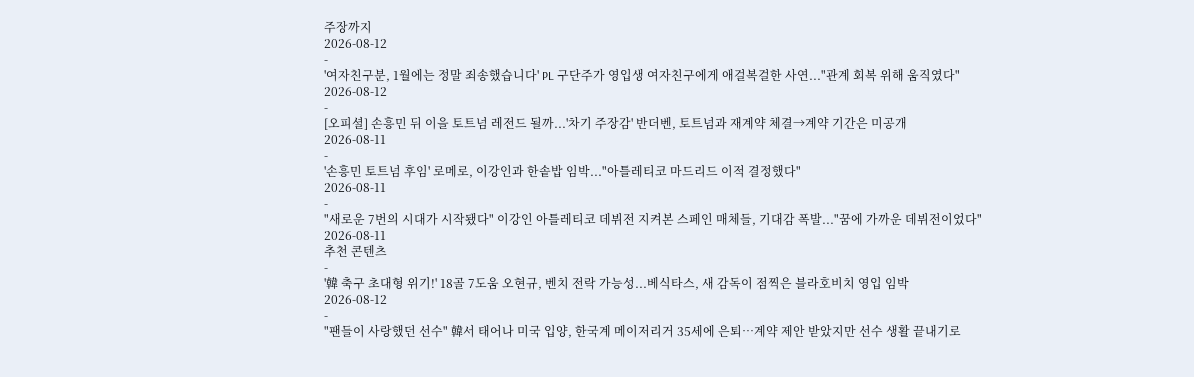주장까지
2026-08-12
-
'여자친구분, 1월에는 정말 죄송했습니다' PL 구단주가 영입생 여자친구에게 애걸복걸한 사연..."관계 회복 위해 움직였다"
2026-08-12
-
[오피셜] 손흥민 뒤 이을 토트넘 레전드 될까...'차기 주장감' 반더벤, 토트넘과 재계약 체결→계약 기간은 미공개
2026-08-11
-
'손흥민 토트넘 후임' 로메로, 이강인과 한솥밥 임박..."아틀레티코 마드리드 이적 결정했다"
2026-08-11
-
"새로운 7번의 시대가 시작됐다" 이강인 아틀레티코 데뷔전 지켜본 스페인 매체들, 기대감 폭발..."꿈에 가까운 데뷔전이었다"
2026-08-11
추천 콘텐츠
-
'韓 축구 초대형 위기!' 18골 7도움 오현규, 벤치 전락 가능성...베식타스, 새 감독이 점찍은 블라호비치 영입 임박
2026-08-12
-
"팬들이 사랑했던 선수" 韓서 태어나 미국 입양, 한국계 메이저리거 35세에 은퇴…계약 제안 받았지만 선수 생활 끝내기로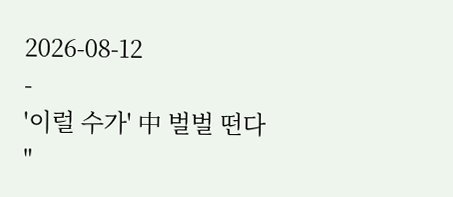2026-08-12
-
'이럴 수가' 中 벌벌 떤다 "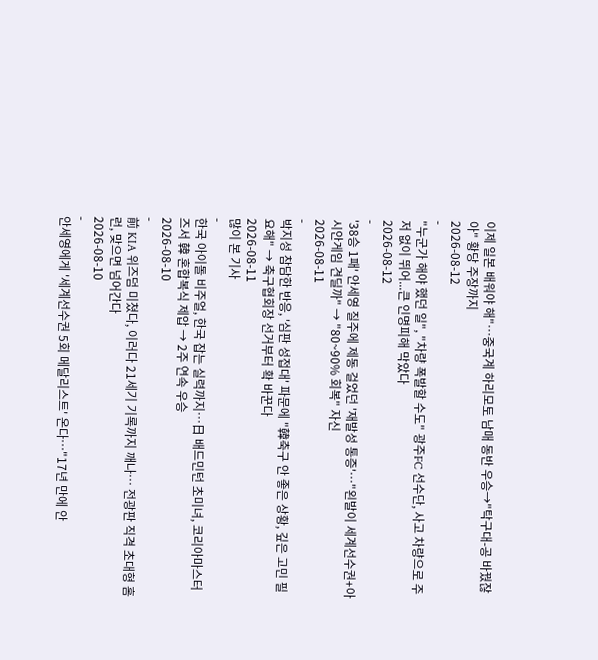이제 일본 배워야 해"…중국계 하리모토 남매 동반 우승→"탁구대-공 바꿨잖아" 황당 주장까지
2026-08-12
-
"누군가 해야 했던 일", "차량 폭발할 수도" 광주FC 선수단, 사고 차량으로 주저 없이 뛰어...큰 인명피해 막았다
2026-08-12
-
'38승 1패' 안세영 질주에 제동 걸었던 '재발성 통증'…"왼발이 세계선수권+아시안게임 견딜까" → "80~90% 회복" 자신
2026-08-11
-
박지성 참담한 반응, '심판 성접대' 파문에 "韓축구 안 좋은 상황, 깊은 고민 필요해" → 축구협회장 선거부터 확 바꾼다
2026-08-11
많이 본 기사
-
한국 아이돌 비주얼, 한국 잡는 실력까지…日 배드민턴 초미녀, 코리아마스터즈서 韓 혼합복식 제압 → 2주 연속 우승
2026-08-10
-
前 KIA 위즈덤 미쳤다, 이러다 21세기 기록까지 깨나… 전광판 직격 초대형 홈런, 맞으면 넘어간다
2026-08-10
-
안세영에게 '세계선수권 5회 메달리스트' 온다…"17년 만에 안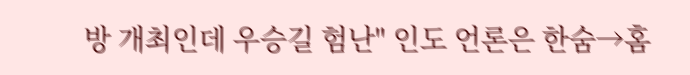방 개최인데 우승길 험난" 인도 언론은 한숨→홈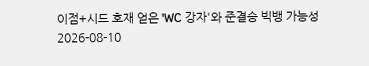이점+시드 호재 얻은 'WC 강자'와 준결승 빅뱅 가능성
2026-08-10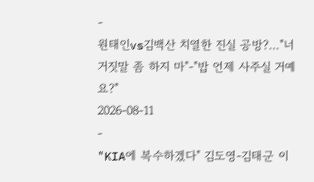-
원태인vs김백산 치열한 진실 공방?…"너 거짓말 좀 하지 마"-"밥 언제 사주실 거예요?"
2026-08-11
-
"KIA에 복수하겠다" 김도영-김태군 이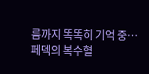름까지 똑똑히 기억 중…페덱의 복수혈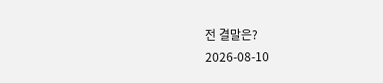전 결말은?
2026-08-10